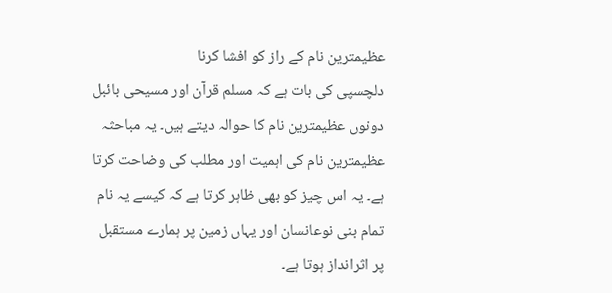عظیمترین نام کے راز کو افشا کرنا
دلچسپی کی بات ہے کہ مسلم قرآن اور مسیحی بائبل دونوں عظیمترین نام کا حوالہ دیتے ہیں۔ یہ مباحثہ عظیمترین نام کی اہمیت اور مطلب کی وضاحت کرتا ہے۔ یہ اس چیز کو بھی ظاہر کرتا ہے کہ کیسے یہ نام تمام بنی نوعانسان اور یہاں زمین پر ہمارے مستقبل پر اثرانداز ہوتا ہے۔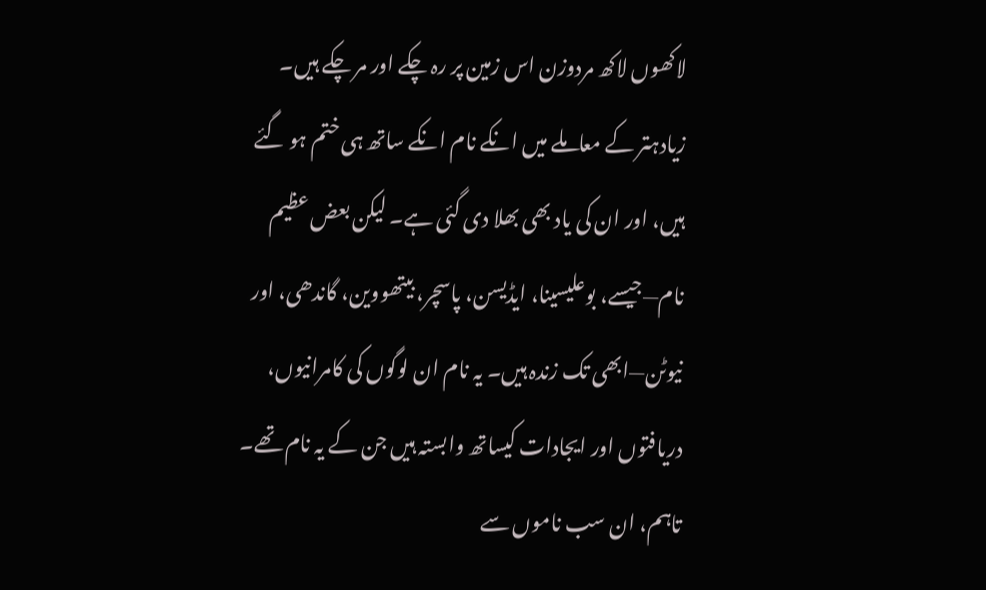لاکھوں لاکھ مردوزن اس زمین پر رہ چکے اور مر چکے ہیں۔ زیادہتر کے معاملے میں انکے نام انکے ساتھ ہی ختم ہو گئے ہیں، اور ان کی یاد بھی بھلا دی گئی ہے۔ لیکن بعض عظیم نام—جیسے، بوعلیسینا، ایڈیسن، پاسچر، بیتھووین، گاندھی، اور نیوٹن—ابھی تک زندہ ہیں۔ یہ نام ان لوگوں کی کامرانیوں، دریافتوں اور ایجادات کیساتھ وابستہ ہیں جن کے یہ نام تھے۔
تاہم، ان سب ناموں سے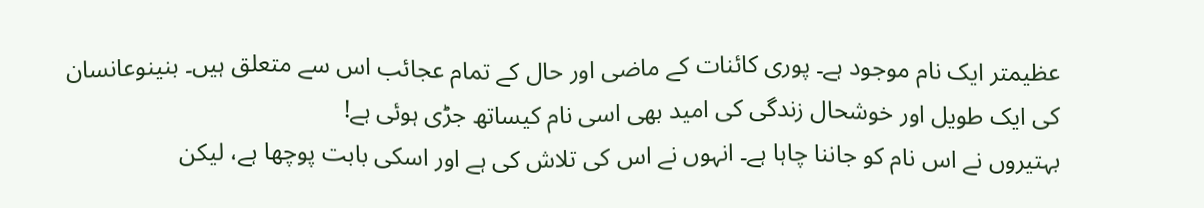عظیمتر ایک نام موجود ہے۔ پوری کائنات کے ماضی اور حال کے تمام عجائب اس سے متعلق ہیں۔ بنینوعانسان کی ایک طویل اور خوشحال زندگی کی امید بھی اسی نام کیساتھ جڑی ہوئی ہے!
بہتیروں نے اس نام کو جاننا چاہا ہے۔ انہوں نے اس کی تلاش کی ہے اور اسکی بابت پوچھا ہے، لیکن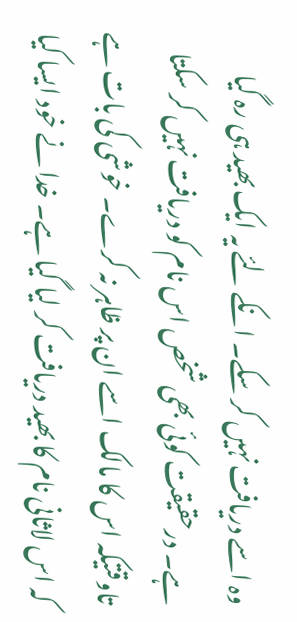وہ اسے دریافت نہیں کر سکے۔ انکے لئے یہ ایک بھید ہی رہ گیا ہے۔ درحقیقت کوئی بھی شخص اس نام کو دریافت نہیں کر سکتا تاوقتیکہ اس کا مالک اسے ان پر ظاہر نہ کرے۔ خوشی کی بات ہے کہ اس لاثانی نام کا بھید دریافت کر لیا گیا ہے۔ خدا نے خود ایسا کیا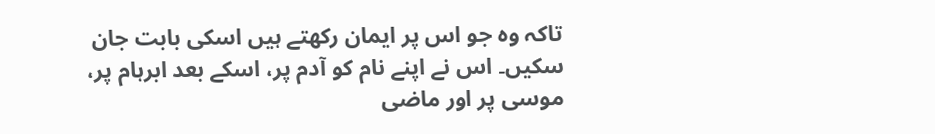تاکہ وہ جو اس پر ایمان رکھتے ہیں اسکی بابت جان سکیں۔ اس نے اپنے نام کو آدم پر، اسکے بعد ابرہام پر، موسی پر اور ماضی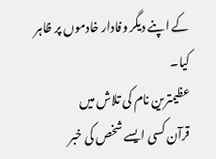کے اپنے دیگر وفادار خادموں پر ظاہر کیا۔
عظیمترین نام کی تلاش میں
قرآن کسی ایسے شخص کی خبر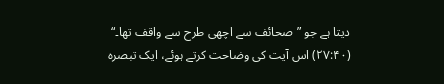دیتا ہے جو ”صحائف سے اچھی طرح سے واقف تھا۔“ (۲۷:۴۰) اس آیت کی وضاحت کرتے ہوئے، ایک تبصرہ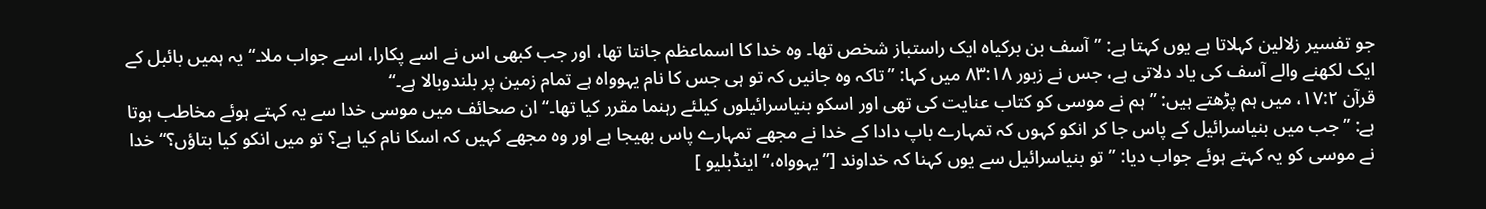جو تفسیر زلالین کہلاتا ہے یوں کہتا ہے: ”آسف بن برکیاہ ایک راستباز شخص تھا۔ وہ خدا کا اسماعظم جانتا تھا، اور جب کبھی اس نے اسے پکارا، اسے جواب ملا۔“ یہ ہمیں بائبل کے ایک لکھنے والے آسف کی یاد دلاتی ہے، جس نے زبور ۸۳:۱۸ میں کہا: ”تاکہ وہ جانیں کہ تو ہی جس کا نام یہوواہ ہے تمام زمین پر بلندوبالا ہے۔“
قرآن ۱۷:۲، میں ہم پڑھتے ہیں: ”ہم نے موسی کو کتاب عنایت کی تھی اور اسکو بنیاسرائیلوں کیلئے رہنما مقرر کیا تھا۔“ ان صحائف میں موسی خدا سے یہ کہتے ہوئے مخاطب ہوتا ہے: ”جب میں بنیاسرائیل کے پاس جا کر انکو کہوں کہ تمہارے باپ دادا کے خدا نے مجھے تمہارے پاس بھیجا ہے اور وہ مجھے کہیں کہ اسکا نام کیا ہے؟ تو میں انکو کیا بتاؤں؟“ خدا نے موسی کو یہ کہتے ہوئے جواب دیا: ”تو بنیاسرائیل سے یوں کہنا کہ خداوند [”یہوواہ،“ اینڈبلیو ]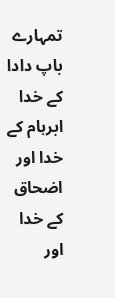تمہارے باپ دادا کے خدا ابرہام کے خدا اور اضحاق کے خدا اور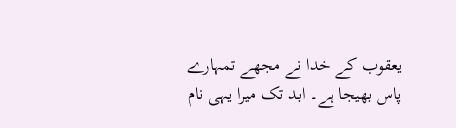یعقوب کے خدا نے مجھے تمہارے پاس بھیجا ہے۔ ابد تک میرا یہی نام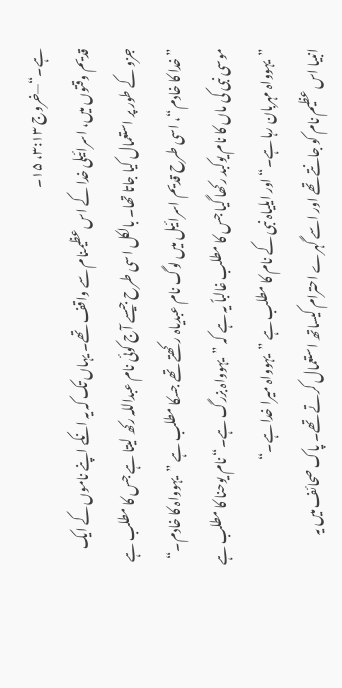ہے۔“—خروج ۳:۱۳، ۱۵۔
قدیم وقتوں میں، اسرائیلی خدا کے اس عظیمنام سے واقف تھے۔ یہاں تک کہ یہ انکے اپنے ناموں کے ایک جزو کے طور پر استعمال کیا جاتا تھا۔ بالکل اسی طرح جیسے آج کوئی نام عبداللہ رکھ لیتا ہے جس کا مطلب ہے ”خدا کا خادم“، اسی طرح قدیم اسرائیل میں لوگ نام عبدیاہ رکھتے تھے جسکا مطلب ہے ”یہوواہ کا خادم۔“ موسی نبی کی ماں کا نام یوکبد رکھا گیا جس کا مطلب غالباً یہ ہے کہ ”یہوواہ بزرگ ہے۔“ نام یوحنا کا مطلب ہے ”یہوواہ مہربان رہا ہے۔“ اور ایلیاہ نبی کے نام کا مطلب ہے ”یہوواہ میرا خدا ہے۔“
انبیا اس عظیم نام کو جانتے تھے اور اسے گہرے احترام کیساتھ استعمال کرتے تھے۔ پاک صحائف میں یہ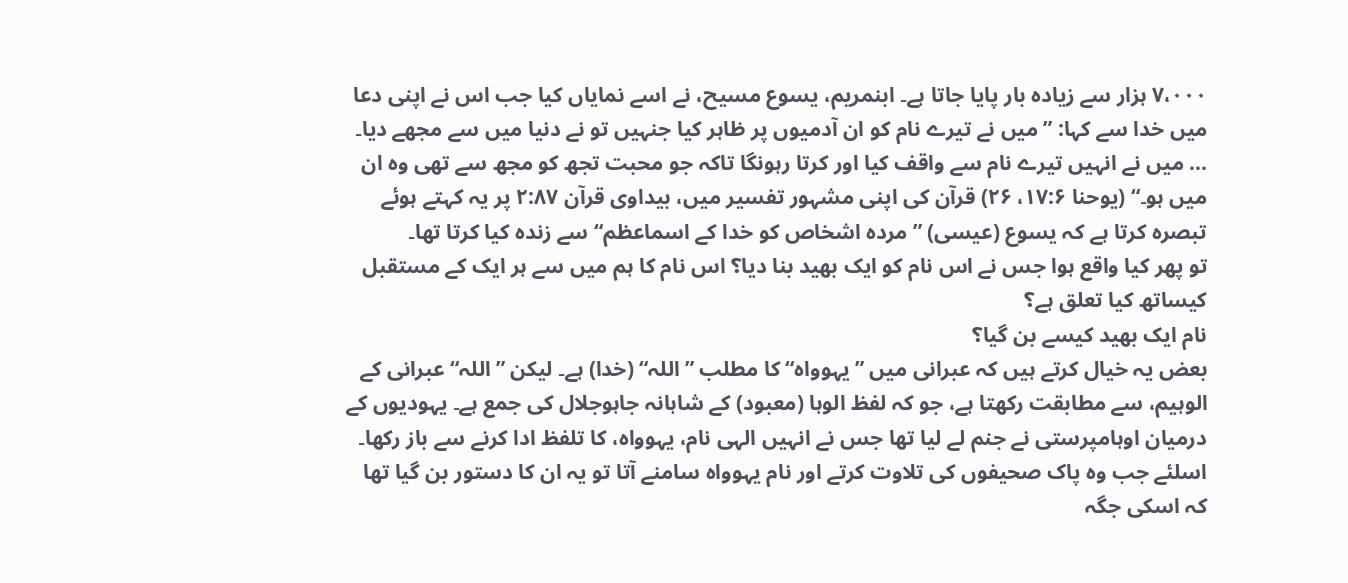۷،۰۰۰ ہزار سے زیادہ بار پایا جاتا ہے۔ ابنمریم، یسوع مسیح، نے اسے نمایاں کیا جب اس نے اپنی دعا میں خدا سے کہا: ”میں نے تیرے نام کو ان آدمیوں پر ظاہر کیا جنہیں تو نے دنیا میں سے مجھے دیا۔ ... میں نے انہیں تیرے نام سے واقف کیا اور کرتا رہونگا تاکہ جو محبت تجھ کو مجھ سے تھی وہ ان میں ہو۔“ (یوحنا ۱۷:۶، ۲۶) قرآن کی اپنی مشہور تفسیر میں، بیداوی قرآن ۲:۸۷ پر یہ کہتے ہوئے تبصرہ کرتا ہے کہ یسوع (عیسی) ”مردہ اشخاص کو خدا کے اسماعظم“ سے زندہ کیا کرتا تھا۔
تو پھر کیا واقع ہوا جس نے اس نام کو ایک بھید بنا دیا؟ اس نام کا ہم میں سے ہر ایک کے مستقبل کیساتھ کیا تعلق ہے؟
نام ایک بھید کیسے بن گیا؟
بعض یہ خیال کرتے ہیں کہ عبرانی میں ”یہوواہ“ کا مطلب ”اللہ“ (خدا) ہے۔ لیکن ”اللہ“ عبرانی کے الوہیم، سے مطابقت رکھتا ہے، جو کہ لفظ الوہا (معبود) کے شاہانہ جاہوجلال کی جمع ہے۔ یہودیوں کے درمیان اوہامپرستی نے جنم لے لیا تھا جس نے انہیں الہی نام، یہوواہ، کا تلفظ ادا کرنے سے باز رکھا۔ اسلئے جب وہ پاک صحیفوں کی تلاوت کرتے اور نام یہوواہ سامنے آتا تو یہ ان کا دستور بن گیا تھا کہ اسکی جگہ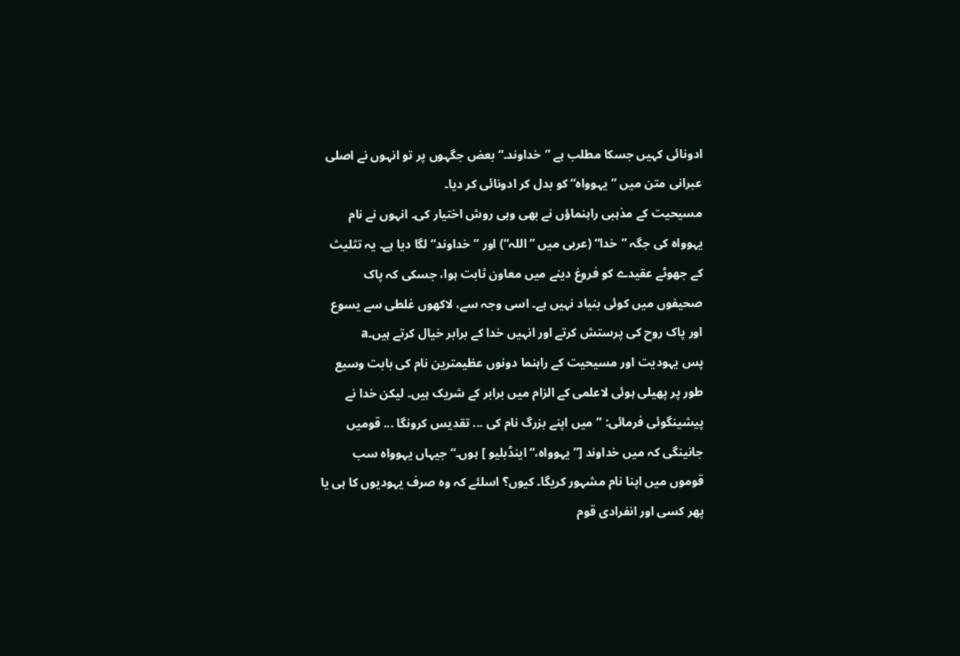ادونائی کہیں جسکا مطلب ہے ”خداوند۔“ بعض جگہوں پر تو انہوں نے اصلی عبرانی متن میں ”یہوواہ“ کو بدل کر ادونائی کر دیا۔
مسیحیت کے مذہبی راہنماؤں نے بھی وہی روش اختیار کی۔ انہوں نے نام یہوواہ کی جگہ ”خدا“ (عربی میں ”اللہ“) اور ”خداوند“ لگا دیا ہے۔ یہ تثلیث کے جھوٹے عقیدے کو فروغ دینے میں معاون ثابت ہوا، جسکی کہ پاک صحیفوں میں کوئی بنیاد نہیں ہے۔ اسی وجہ سے، لاکھوں غلطی سے یسوع اور پاک روح کی پرستش کرتے اور انہیں خدا کے برابر خیال کرتے ہیں۔a
پس یہودیت اور مسیحیت کے راہنما دونوں عظیمترین نام کی بابت وسیع طور پر پھیلی ہوئی لاعلمی کے الزام میں برابر کے شریک ہیں۔ لیکن خدا نے پیشینگوئی فرمائی: ”میں اپنے بزرگ نام کی ... تقدیس کرونگا ... قومیں جانینگی کہ میں خداوند [”یہوواہ،“ اینڈبلیو ] ہوں۔“ جیہاں یہوواہ سب قوموں میں اپنا نام مشہور کریگا۔ کیوں؟ اسلئے کہ وہ صرف یہودیوں کا ہی یا پھر کسی اور انفرادی قوم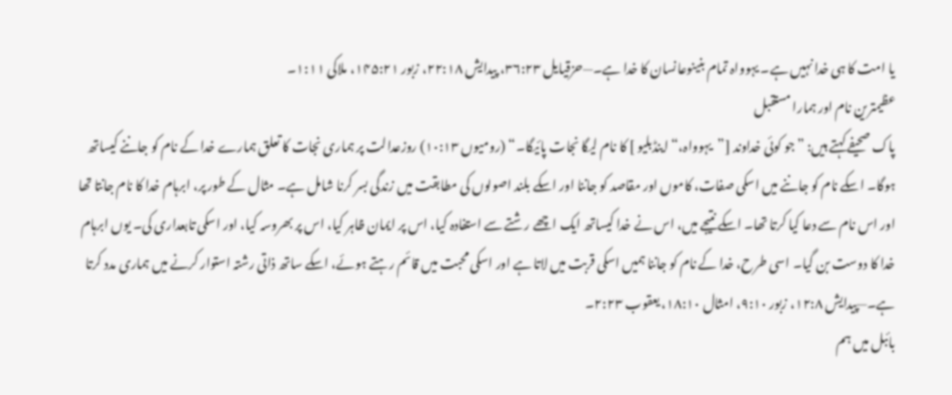یا امت کا ہی خدا نہیں ہے۔ یہوواہ تمام بنینوعانسان کا خدا ہے۔—حزقیایل ۳۶:۲۳، پیدایش ۲۲:۱۸، زبور ۱۴۵:۲۱، ملاکی ۱:۱۱۔
عظیمترین نام اور ہمارا مستقبل
پاک صحیفے کہتے ہیں: ”جو کوئی خداوند [”یہوواہ،“ اینڈبلیو ] کا نام لیگا نجات پائیگا۔“ (رومیوں ۱۰:۱۳) روزعدالت پر ہماری نجات کا تعلق ہمارے خدا کے نام کو جاننے کیساتھ ہوگا۔ اسکے نام کو جاننے میں اسکی صفات، کاموں اور مقاصد کو جاننا اور اسکے بلند اصولوں کی مطابقت میں زندگی بسر کرنا شامل ہے۔ مثال کے طور پر، ابرہام خدا کا نام جانتا تھا اور اس نام سے دعا کیا کرتا تھا۔ اسکے نتیجے میں، اس نے خدا کیساتھ ایک اچھے رشتے سے استفادہ کیا، اس پر ایمان ظاہر کیا، اس پر بھروسہ کیا، اور اسکی تابعداری کی۔ یوں ابرہام خدا کا دوست بن گیا۔ اسی طرح، خدا کے نام کو جاننا ہمیں اسکی قربت میں لاتا ہے اور اسکی محبت میں قائم رہتے ہوئے، اسکے ساتھ ذاتی رشتہ استوار کرنے میں ہماری مدد کرتا ہے۔—پیدایش ۱۲:۸، زبور ۹:۱۰، امثال ۱۸:۱۰، یعقوب ۲:۲۳۔
بائبل میں ہم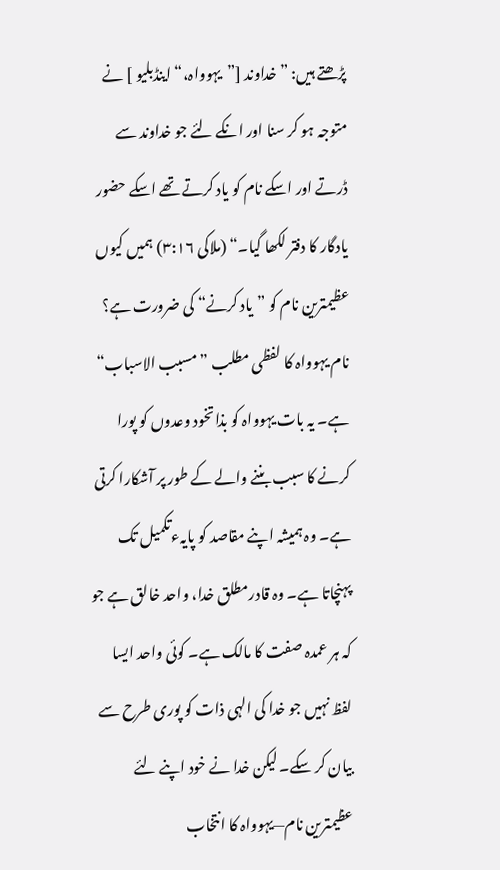پڑھتے ہیں: ”خداوند [”یہوواہ،“ اینڈبلیو ] نے متوجہ ہو کر سنا اور انکے لئے جو خداوند سے ڈرتے اور اسکے نام کو یاد کرتے تھے اسکے حضور یادگار کا دفتر لکھا گیا۔“ (ملاکی ۳:۱۶) ہمیں کیوں عظیمترین نام کو ”یاد کرنے“ کی ضرورت ہے؟ نام یہوواہ کا لفظی مطلب ”مسبب الاسباب“ ہے۔ یہ بات یہوواہ کو بذاتخود وعدوں کو پورا کرنے کا سبب بننے والے کے طور پر آشکارا کرتی ہے۔ وہ ہمیشہ اپنے مقاصد کو پایہءتکمیل تک پہنچاتا ہے۔ وہ قادرمطلق خدا، واحد خالق ہے جو کہ ہر عمدہ صفت کا مالک ہے۔ کوئی واحد ایسا لفظ نہیں جو خدا کی الہی ذات کو پوری طرح سے بیان کر سکے۔ لیکن خدا نے خود اپنے لئے عظیمترین نام—یہوواہ کا انتخاب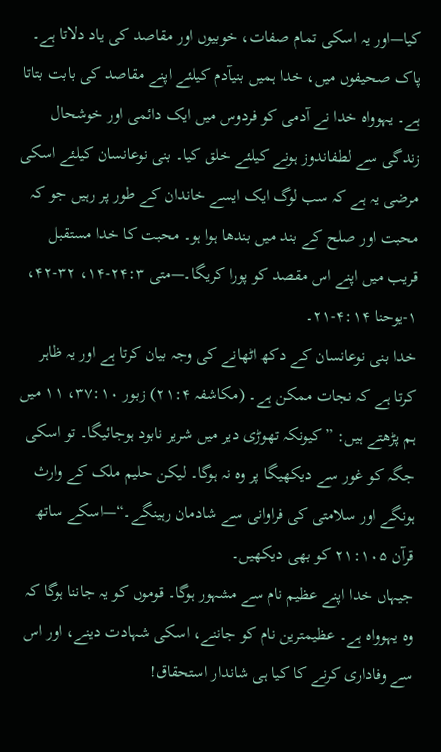کیا—اور یہ اسکی تمام صفات، خوبیوں اور مقاصد کی یاد دلاتا ہے۔
پاک صحیفوں میں، خدا ہمیں بنیآدم کیلئے اپنے مقاصد کی بابت بتاتا ہے۔ یہوواہ خدا نے آدمی کو فردوس میں ایک دائمی اور خوشحال زندگی سے لطفاندوز ہونے کیلئے خلق کیا۔ بنی نوعانسان کیلئے اسکی مرضی یہ ہے کہ سب لوگ ایک ایسے خاندان کے طور پر رہیں جو کہ محبت اور صلح کے بند میں بندھا ہوا ہو۔ محبت کا خدا مستقبل قریب میں اپنے اس مقصد کو پورا کریگا۔—متی ۲۴:۳-۱۴، ۳۲-۴۲، ۱-یوحنا ۴:۱۴-۲۱۔
خدا بنی نوعانسان کے دکھ اٹھانے کی وجہ بیان کرتا ہے اور یہ ظاہر کرتا ہے کہ نجات ممکن ہے۔ (مکاشفہ ۲۱:۴) زبور ۳۷:۱۰، ۱۱ میں ہم پڑھتے ہیں: ”کیونکہ تھوڑی دیر میں شریر نابود ہوجائیگا۔ تو اسکی جگہ کو غور سے دیکھیگا پر وہ نہ ہوگا۔ لیکن حلیم ملک کے وارث ہونگے اور سلامتی کی فراوانی سے شادمان رہینگے۔“—اسکے ساتھ قرآن ۲۱:۱۰۵ کو بھی دیکھیں۔
جیہاں خدا اپنے عظیم نام سے مشہور ہوگا۔ قوموں کو یہ جاننا ہوگا کہ وہ یہوواہ ہے۔ عظیمترین نام کو جاننے، اسکی شہادت دینے، اور اس سے وفاداری کرنے کا کیا ہی شاندار استحقاق!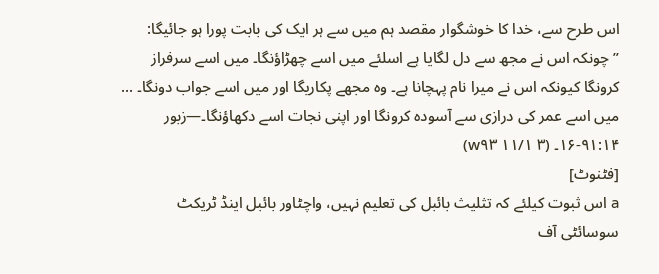اس طرح سے، خدا کا خوشگوار مقصد ہم میں سے ہر ایک کی بابت پورا ہو جائیگا: ”چونکہ اس نے مجھ سے دل لگایا ہے اسلئے میں اسے چھڑاؤنگا۔ میں اسے سرفراز کرونگا کیونکہ اس نے میرا نام پہچانا ہے۔ وہ مجھے پکاریگا اور میں اسے جواب دونگا۔ ... میں اسے عمر کی درازی سے آسودہ کرونگا اور اپنی نجات اسے دکھاؤنگا۔—زبور ۹۱:۱۴-۱۶۔ (۳ ۱۱/۱ w۹۳)
[فٹنوٹ]
a اس ثبوت کیلئے کہ تثلیث بائبل کی تعلیم نہیں، واچٹاور بائبل اینڈ ٹریکٹ سوسائٹی آف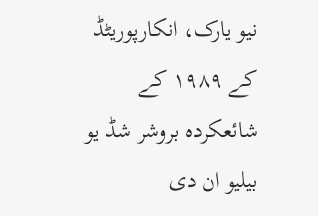نیو یارک، انکارپوریٹڈ کے ۱۹۸۹ کے شائعکردہ بروشر شڈ یو بیلیو ان دی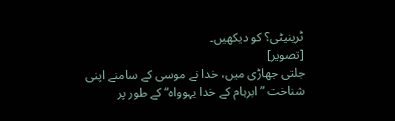ٹرینیٹی؟ کو دیکھیں۔
[تصویر]
جلتی جھاڑی میں، خدا نے موسی کے سامنے اپنی شناخت ”ابرہام کے خدا یہوواہ“ کے طور پر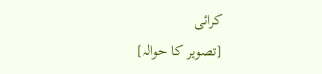کرائی
[تصویر کا حوالہ]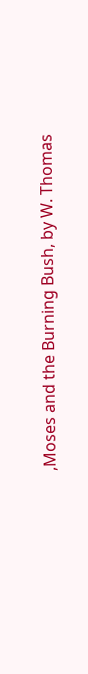,Moses and the Burning Bush, by W. Thomas